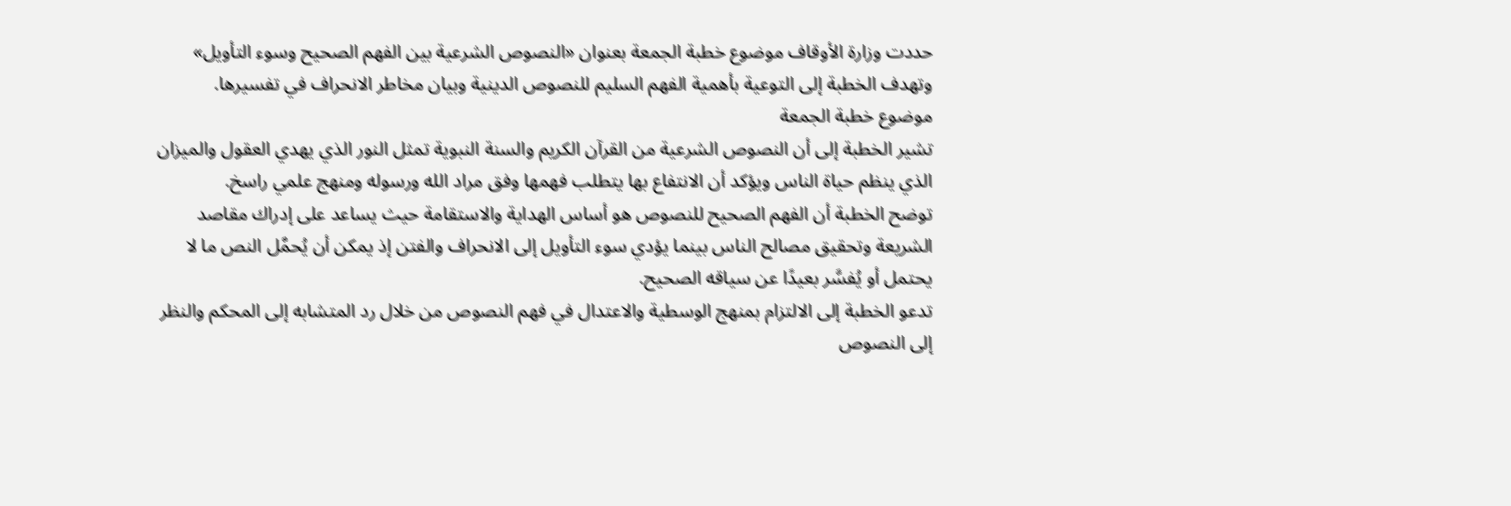حددت وزارة الأوقاف موضوع خطبة الجمعة بعنوان «النصوص الشرعية بين الفهم الصحيح وسوء التأويل» وتهدف الخطبة إلى التوعية بأهمية الفهم السليم للنصوص الدينية وبيان مخاطر الانحراف في تفسيرها.
موضوع خطبة الجمعة
تشير الخطبة إلى أن النصوص الشرعية من القرآن الكريم والسنة النبوية تمثل النور الذي يهدي العقول والميزان الذي ينظم حياة الناس ويؤكد أن الانتفاع بها يتطلب فهمها وفق مراد الله ورسوله ومنهج علمي راسخ.
توضح الخطبة أن الفهم الصحيح للنصوص هو أساس الهداية والاستقامة حيث يساعد على إدراك مقاصد الشريعة وتحقيق مصالح الناس بينما يؤدي سوء التأويل إلى الانحراف والفتن إذ يمكن أن يُحمَّل النص ما لا يحتمل أو يُفسَّر بعيدًا عن سياقه الصحيح.
تدعو الخطبة إلى الالتزام بمنهج الوسطية والاعتدال في فهم النصوص من خلال رد المتشابه إلى المحكم والنظر إلى النصوص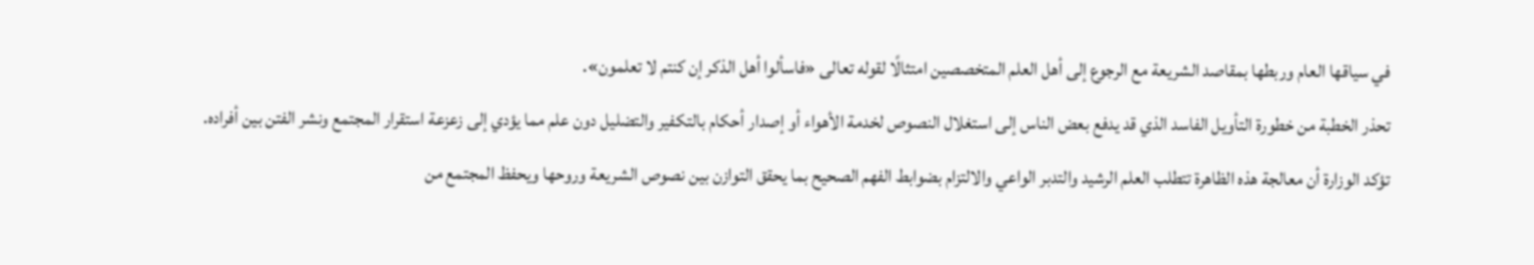في سياقها العام وربطها بمقاصد الشريعة مع الرجوع إلى أهل العلم المتخصصين امتثالًا لقوله تعالى «فاسألوا أهل الذكر إن كنتم لا تعلمون».
تحذر الخطبة من خطورة التأويل الفاسد الذي قد يدفع بعض الناس إلى استغلال النصوص لخدمة الأهواء أو إصدار أحكام بالتكفير والتضليل دون علم مما يؤدي إلى زعزعة استقرار المجتمع ونشر الفتن بين أفراده.
تؤكد الوزارة أن معالجة هذه الظاهرة تتطلب العلم الرشيد والتدبر الواعي والالتزام بضوابط الفهم الصحيح بما يحقق التوازن بين نصوص الشريعة وروحها ويحفظ المجتمع من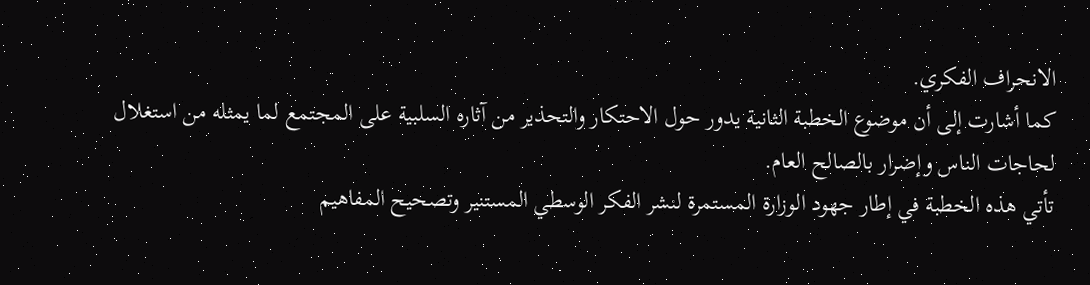الانحراف الفكري.
كما أشارت إلى أن موضوع الخطبة الثانية يدور حول الاحتكار والتحذير من آثاره السلبية على المجتمع لما يمثله من استغلال لحاجات الناس وإضرار بالصالح العام.
تأتي هذه الخطبة في إطار جهود الوزارة المستمرة لنشر الفكر الوسطي المستنير وتصحيح المفاهيم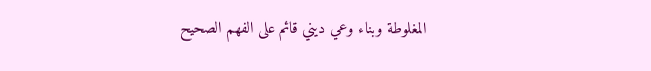المغلوطة وبناء وعي ديني قائم على الفهم الصحيح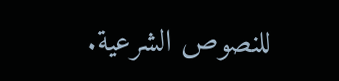للنصوص الشرعية.